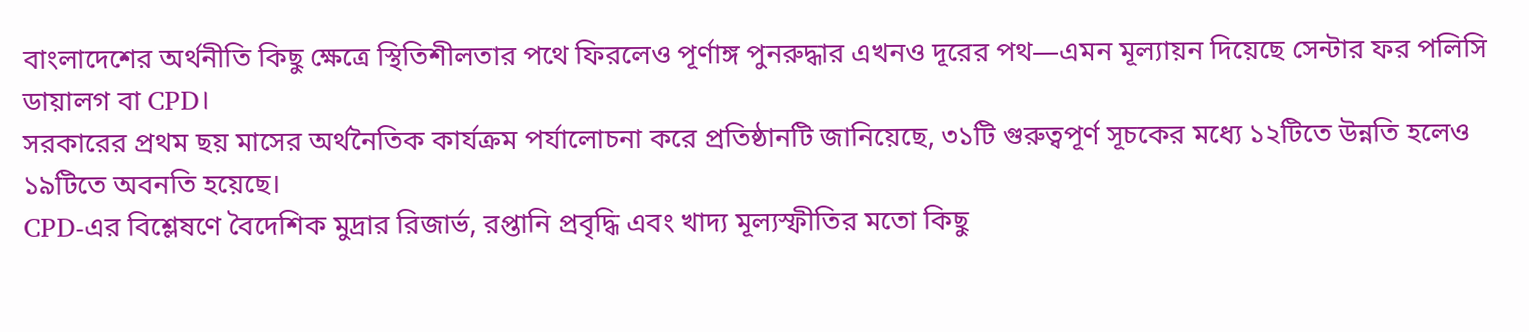বাংলাদেশের অর্থনীতি কিছু ক্ষেত্রে স্থিতিশীলতার পথে ফিরলেও পূর্ণাঙ্গ পুনরুদ্ধার এখনও দূরের পথ—এমন মূল্যায়ন দিয়েছে সেন্টার ফর পলিসি ডায়ালগ বা CPD।
সরকারের প্রথম ছয় মাসের অর্থনৈতিক কার্যক্রম পর্যালোচনা করে প্রতিষ্ঠানটি জানিয়েছে, ৩১টি গুরুত্বপূর্ণ সূচকের মধ্যে ১২টিতে উন্নতি হলেও ১৯টিতে অবনতি হয়েছে।
CPD-এর বিশ্লেষণে বৈদেশিক মুদ্রার রিজার্ভ, রপ্তানি প্রবৃদ্ধি এবং খাদ্য মূল্যস্ফীতির মতো কিছু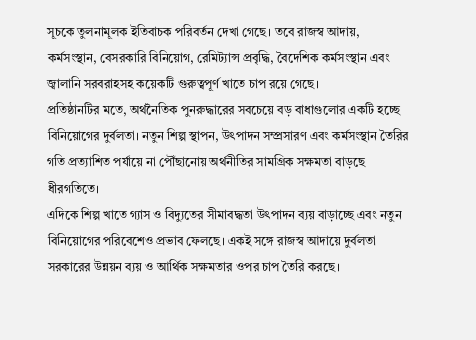সূচকে তুলনামূলক ইতিবাচক পরিবর্তন দেখা গেছে। তবে রাজস্ব আদায়, কর্মসংস্থান, বেসরকারি বিনিয়োগ, রেমিট্যান্স প্রবৃদ্ধি, বৈদেশিক কর্মসংস্থান এবং জ্বালানি সরবরাহসহ কয়েকটি গুরুত্বপূর্ণ খাতে চাপ রয়ে গেছে।
প্রতিষ্ঠানটির মতে, অর্থনৈতিক পুনরুদ্ধারের সবচেয়ে বড় বাধাগুলোর একটি হচ্ছে বিনিয়োগের দুর্বলতা। নতুন শিল্প স্থাপন, উৎপাদন সম্প্রসারণ এবং কর্মসংস্থান তৈরির গতি প্রত্যাশিত পর্যায়ে না পৌঁছানোয় অর্থনীতির সামগ্রিক সক্ষমতা বাড়ছে ধীরগতিতে।
এদিকে শিল্প খাতে গ্যাস ও বিদ্যুতের সীমাবদ্ধতা উৎপাদন ব্যয় বাড়াচ্ছে এবং নতুন বিনিয়োগের পরিবেশেও প্রভাব ফেলছে। একই সঙ্গে রাজস্ব আদায়ে দুর্বলতা সরকারের উন্নয়ন ব্যয় ও আর্থিক সক্ষমতার ওপর চাপ তৈরি করছে।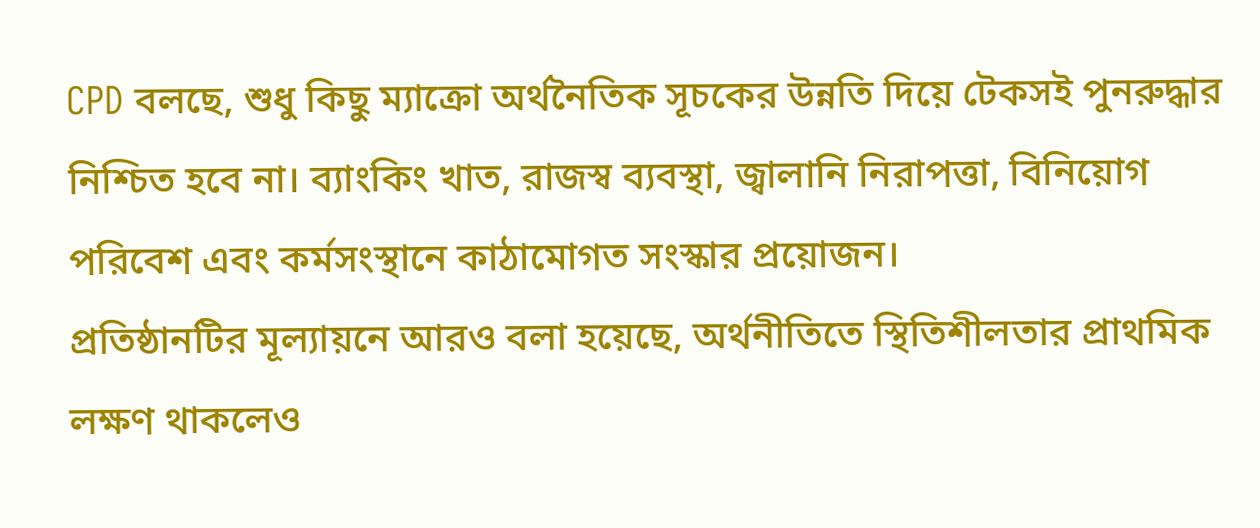CPD বলছে, শুধু কিছু ম্যাক্রো অর্থনৈতিক সূচকের উন্নতি দিয়ে টেকসই পুনরুদ্ধার নিশ্চিত হবে না। ব্যাংকিং খাত, রাজস্ব ব্যবস্থা, জ্বালানি নিরাপত্তা, বিনিয়োগ পরিবেশ এবং কর্মসংস্থানে কাঠামোগত সংস্কার প্রয়োজন।
প্রতিষ্ঠানটির মূল্যায়নে আরও বলা হয়েছে, অর্থনীতিতে স্থিতিশীলতার প্রাথমিক লক্ষণ থাকলেও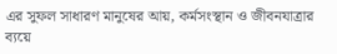এর সুফল সাধারণ মানুষের আয়, কর্মসংস্থান ও জীবনযাত্রার ব্যয়ে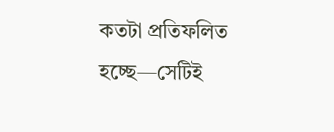কতটা প্রতিফলিত হচ্ছে—সেটিই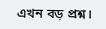এখন বড় প্রশ্ন।